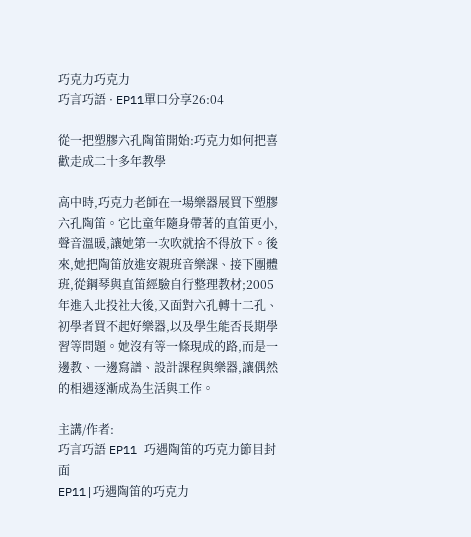巧克力巧克力
巧言巧語 · EP11單口分享26:04

從一把塑膠六孔陶笛開始:巧克力如何把喜歡走成二十多年教學

高中時,巧克力老師在一場樂器展買下塑膠六孔陶笛。它比童年隨身帶著的直笛更小,聲音溫暖,讓她第一次吹就捨不得放下。後來,她把陶笛放進安親班音樂課、接下團體班,從鋼琴與直笛經驗自行整理教材;2005 年進入北投社大後,又面對六孔轉十二孔、初學者買不起好樂器,以及學生能否長期學習等問題。她沒有等一條現成的路,而是一邊教、一邊寫譜、設計課程與樂器,讓偶然的相遇逐漸成為生活與工作。

主講/作者:
巧言巧語 EP11 巧遇陶笛的巧克力節目封面
EP11|巧遇陶笛的巧克力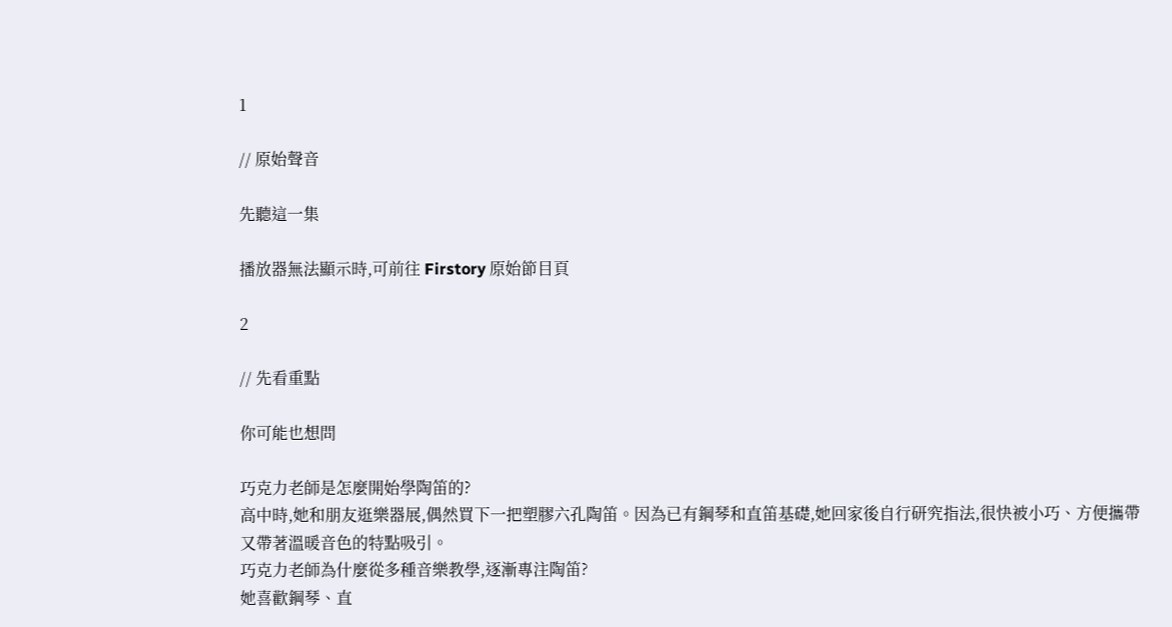1

// 原始聲音

先聽這一集

播放器無法顯示時,可前往 Firstory 原始節目頁

2

// 先看重點

你可能也想問

巧克力老師是怎麼開始學陶笛的?
高中時,她和朋友逛樂器展,偶然買下一把塑膠六孔陶笛。因為已有鋼琴和直笛基礎,她回家後自行研究指法,很快被小巧、方便攜帶又帶著溫暖音色的特點吸引。
巧克力老師為什麼從多種音樂教學,逐漸專注陶笛?
她喜歡鋼琴、直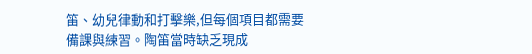笛、幼兒律動和打擊樂,但每個項目都需要備課與練習。陶笛當時缺乏現成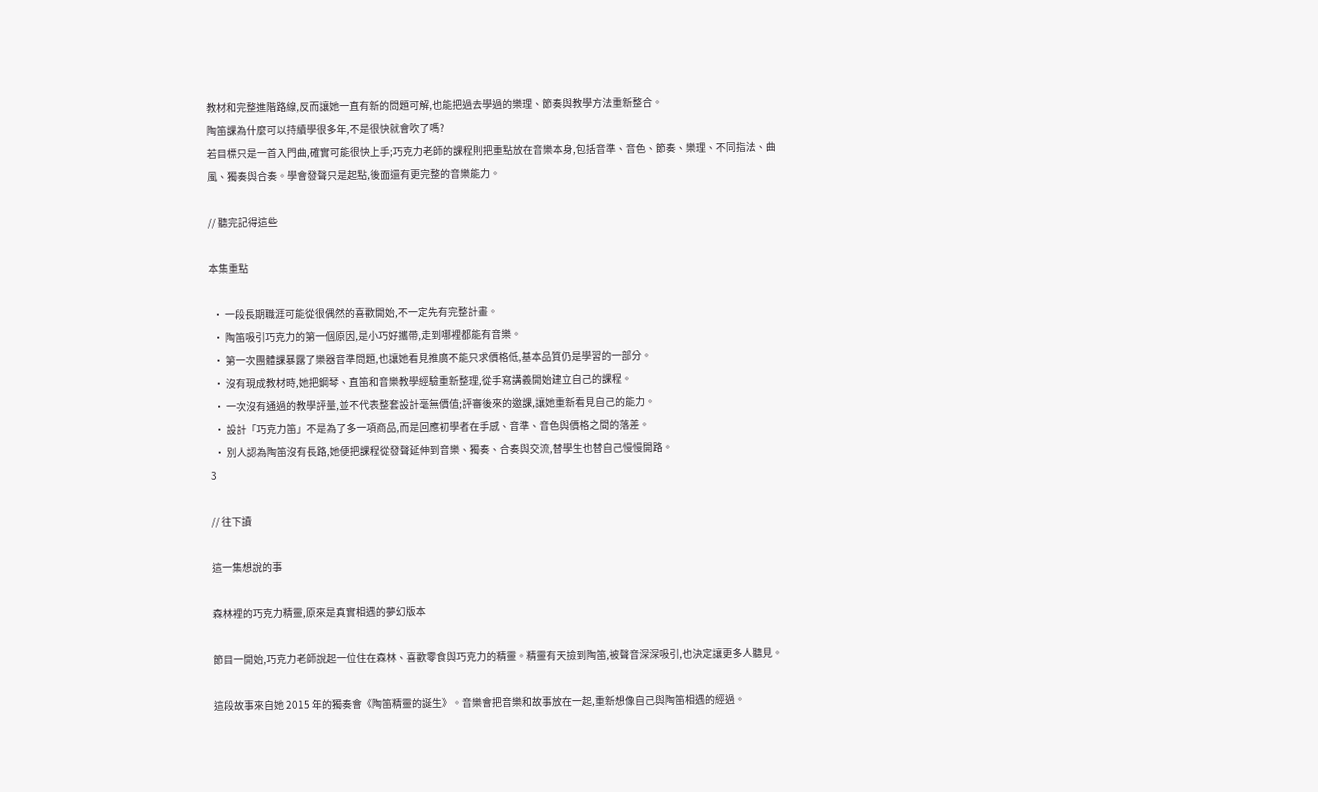教材和完整進階路線,反而讓她一直有新的問題可解,也能把過去學過的樂理、節奏與教學方法重新整合。
陶笛課為什麼可以持續學很多年,不是很快就會吹了嗎?
若目標只是一首入門曲,確實可能很快上手;巧克力老師的課程則把重點放在音樂本身,包括音準、音色、節奏、樂理、不同指法、曲風、獨奏與合奏。學會發聲只是起點,後面還有更完整的音樂能力。

// 聽完記得這些

本集重點

  • 一段長期職涯可能從很偶然的喜歡開始,不一定先有完整計畫。
  • 陶笛吸引巧克力的第一個原因,是小巧好攜帶,走到哪裡都能有音樂。
  • 第一次團體課暴露了樂器音準問題,也讓她看見推廣不能只求價格低,基本品質仍是學習的一部分。
  • 沒有現成教材時,她把鋼琴、直笛和音樂教學經驗重新整理,從手寫講義開始建立自己的課程。
  • 一次沒有通過的教學評量,並不代表整套設計毫無價值;評審後來的邀課,讓她重新看見自己的能力。
  • 設計「巧克力笛」不是為了多一項商品,而是回應初學者在手感、音準、音色與價格之間的落差。
  • 別人認為陶笛沒有長路,她便把課程從發聲延伸到音樂、獨奏、合奏與交流,替學生也替自己慢慢開路。
3

// 往下讀

這一集想說的事

森林裡的巧克力精靈,原來是真實相遇的夢幻版本

節目一開始,巧克力老師說起一位住在森林、喜歡零食與巧克力的精靈。精靈有天撿到陶笛,被聲音深深吸引,也決定讓更多人聽見。

這段故事來自她 2015 年的獨奏會《陶笛精靈的誕生》。音樂會把音樂和故事放在一起,重新想像自己與陶笛相遇的經過。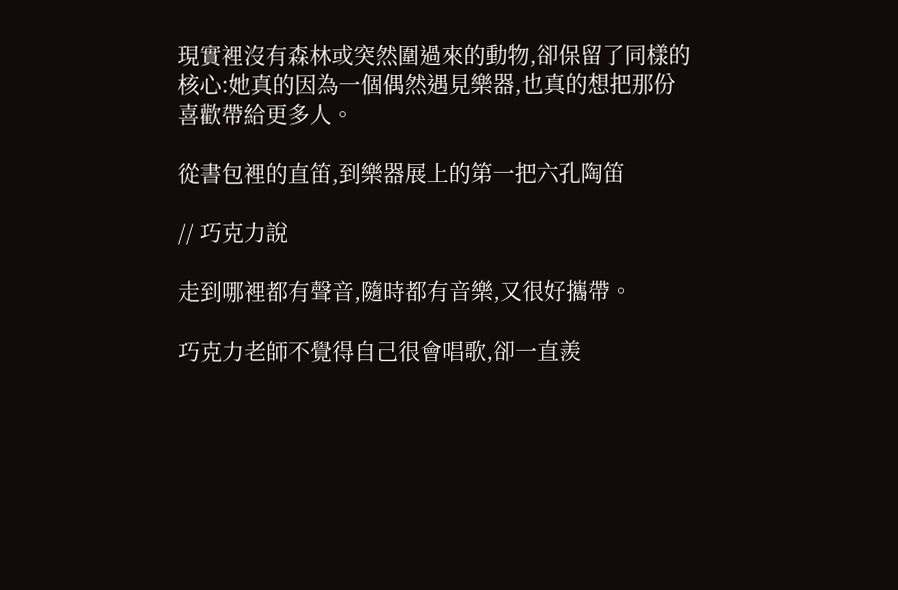現實裡沒有森林或突然圍過來的動物,卻保留了同樣的核心:她真的因為一個偶然遇見樂器,也真的想把那份喜歡帶給更多人。

從書包裡的直笛,到樂器展上的第一把六孔陶笛

// 巧克力說

走到哪裡都有聲音,隨時都有音樂,又很好攜帶。

巧克力老師不覺得自己很會唱歌,卻一直羨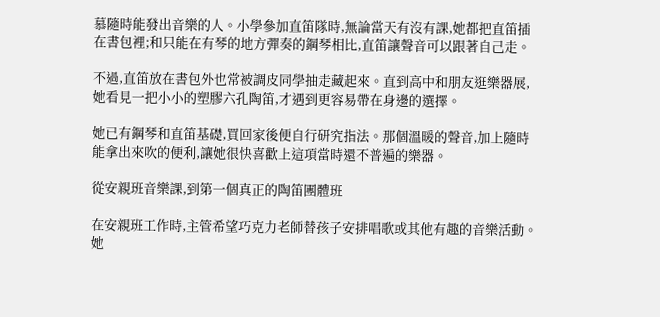慕隨時能發出音樂的人。小學參加直笛隊時,無論當天有沒有課,她都把直笛插在書包裡;和只能在有琴的地方彈奏的鋼琴相比,直笛讓聲音可以跟著自己走。

不過,直笛放在書包外也常被調皮同學抽走藏起來。直到高中和朋友逛樂器展,她看見一把小小的塑膠六孔陶笛,才遇到更容易帶在身邊的選擇。

她已有鋼琴和直笛基礎,買回家後便自行研究指法。那個溫暖的聲音,加上隨時能拿出來吹的便利,讓她很快喜歡上這項當時還不普遍的樂器。

從安親班音樂課,到第一個真正的陶笛團體班

在安親班工作時,主管希望巧克力老師替孩子安排唱歌或其他有趣的音樂活動。她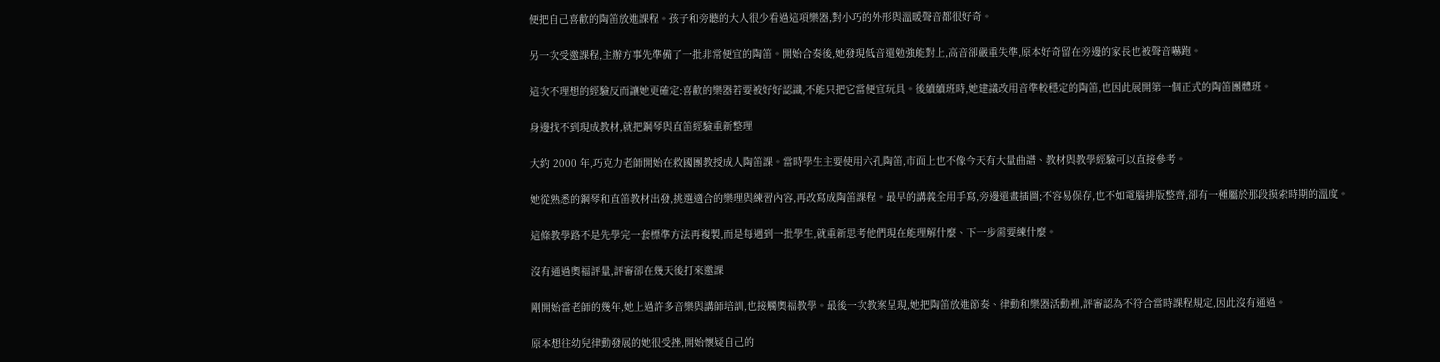便把自己喜歡的陶笛放進課程。孩子和旁聽的大人很少看過這項樂器,對小巧的外形與溫暖聲音都很好奇。

另一次受邀課程,主辦方事先準備了一批非常便宜的陶笛。開始合奏後,她發現低音還勉強能對上,高音卻嚴重失準,原本好奇留在旁邊的家長也被聲音嚇跑。

這次不理想的經驗反而讓她更確定:喜歡的樂器若要被好好認識,不能只把它當便宜玩具。後續續班時,她建議改用音準較穩定的陶笛,也因此展開第一個正式的陶笛團體班。

身邊找不到現成教材,就把鋼琴與直笛經驗重新整理

大約 2000 年,巧克力老師開始在救國團教授成人陶笛課。當時學生主要使用六孔陶笛,市面上也不像今天有大量曲譜、教材與教學經驗可以直接參考。

她從熟悉的鋼琴和直笛教材出發,挑選適合的樂理與練習內容,再改寫成陶笛課程。最早的講義全用手寫,旁邊還畫插圖;不容易保存,也不如電腦排版整齊,卻有一種屬於那段摸索時期的溫度。

這條教學路不是先學完一套標準方法再複製,而是每遇到一批學生,就重新思考他們現在能理解什麼、下一步需要練什麼。

沒有通過奧福評量,評審卻在幾天後打來邀課

剛開始當老師的幾年,她上過許多音樂與講師培訓,也接觸奧福教學。最後一次教案呈現,她把陶笛放進節奏、律動和樂器活動裡,評審認為不符合當時課程規定,因此沒有通過。

原本想往幼兒律動發展的她很受挫,開始懷疑自己的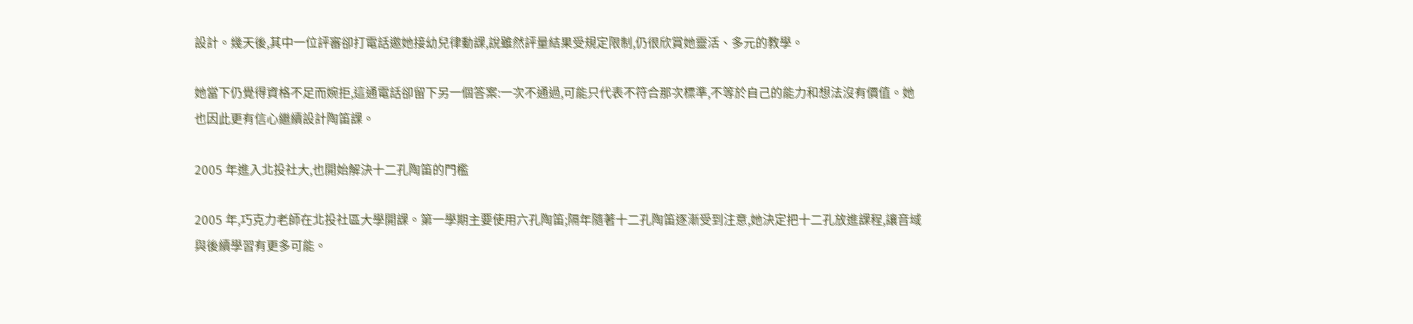設計。幾天後,其中一位評審卻打電話邀她接幼兒律動課,說雖然評量結果受規定限制,仍很欣賞她靈活、多元的教學。

她當下仍覺得資格不足而婉拒,這通電話卻留下另一個答案:一次不通過,可能只代表不符合那次標準,不等於自己的能力和想法沒有價值。她也因此更有信心繼續設計陶笛課。

2005 年進入北投社大,也開始解決十二孔陶笛的門檻

2005 年,巧克力老師在北投社區大學開課。第一學期主要使用六孔陶笛;隔年隨著十二孔陶笛逐漸受到注意,她決定把十二孔放進課程,讓音域與後續學習有更多可能。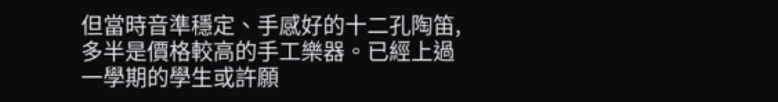但當時音準穩定、手感好的十二孔陶笛,多半是價格較高的手工樂器。已經上過一學期的學生或許願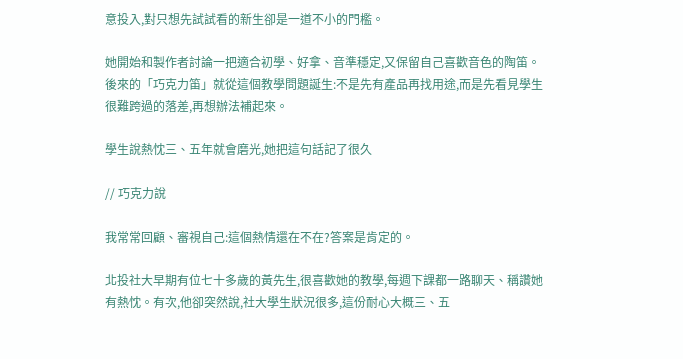意投入,對只想先試試看的新生卻是一道不小的門檻。

她開始和製作者討論一把適合初學、好拿、音準穩定,又保留自己喜歡音色的陶笛。後來的「巧克力笛」就從這個教學問題誕生:不是先有產品再找用途,而是先看見學生很難跨過的落差,再想辦法補起來。

學生說熱忱三、五年就會磨光,她把這句話記了很久

// 巧克力說

我常常回顧、審視自己:這個熱情還在不在?答案是肯定的。

北投社大早期有位七十多歲的黃先生,很喜歡她的教學,每週下課都一路聊天、稱讚她有熱忱。有次,他卻突然說,社大學生狀況很多,這份耐心大概三、五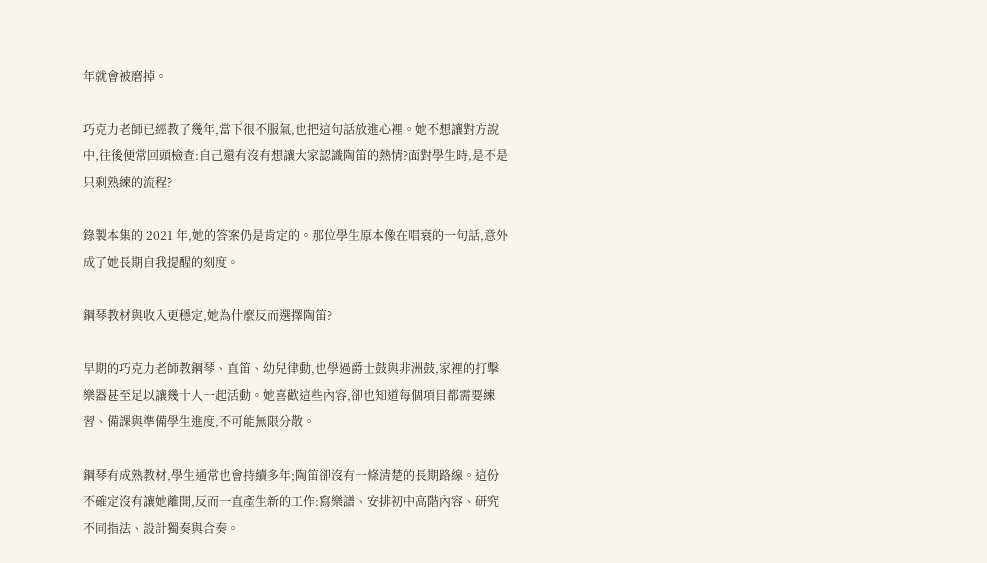年就會被磨掉。

巧克力老師已經教了幾年,當下很不服氣,也把這句話放進心裡。她不想讓對方說中,往後便常回頭檢查:自己還有沒有想讓大家認識陶笛的熱情?面對學生時,是不是只剩熟練的流程?

錄製本集的 2021 年,她的答案仍是肯定的。那位學生原本像在唱衰的一句話,意外成了她長期自我提醒的刻度。

鋼琴教材與收入更穩定,她為什麼反而選擇陶笛?

早期的巧克力老師教鋼琴、直笛、幼兒律動,也學過爵士鼓與非洲鼓,家裡的打擊樂器甚至足以讓幾十人一起活動。她喜歡這些內容,卻也知道每個項目都需要練習、備課與準備學生進度,不可能無限分散。

鋼琴有成熟教材,學生通常也會持續多年;陶笛卻沒有一條清楚的長期路線。這份不確定沒有讓她離開,反而一直產生新的工作:寫樂譜、安排初中高階內容、研究不同指法、設計獨奏與合奏。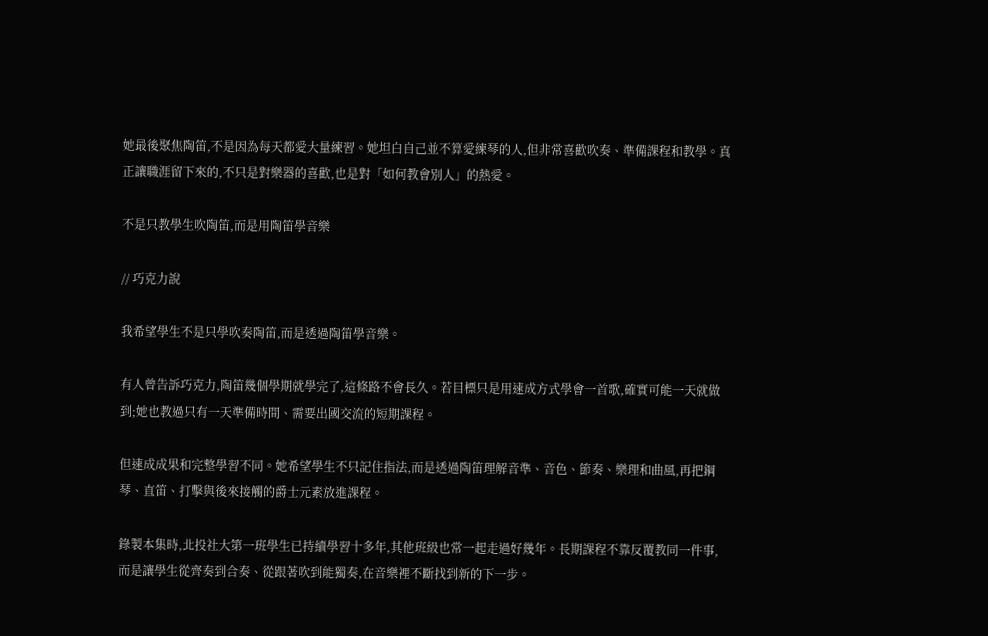她最後聚焦陶笛,不是因為每天都愛大量練習。她坦白自己並不算愛練琴的人,但非常喜歡吹奏、準備課程和教學。真正讓職涯留下來的,不只是對樂器的喜歡,也是對「如何教會別人」的熱愛。

不是只教學生吹陶笛,而是用陶笛學音樂

// 巧克力說

我希望學生不是只學吹奏陶笛,而是透過陶笛學音樂。

有人曾告訴巧克力,陶笛幾個學期就學完了,這條路不會長久。若目標只是用速成方式學會一首歌,確實可能一天就做到;她也教過只有一天準備時間、需要出國交流的短期課程。

但速成成果和完整學習不同。她希望學生不只記住指法,而是透過陶笛理解音準、音色、節奏、樂理和曲風,再把鋼琴、直笛、打擊與後來接觸的爵士元素放進課程。

錄製本集時,北投社大第一班學生已持續學習十多年,其他班級也常一起走過好幾年。長期課程不靠反覆教同一件事,而是讓學生從齊奏到合奏、從跟著吹到能獨奏,在音樂裡不斷找到新的下一步。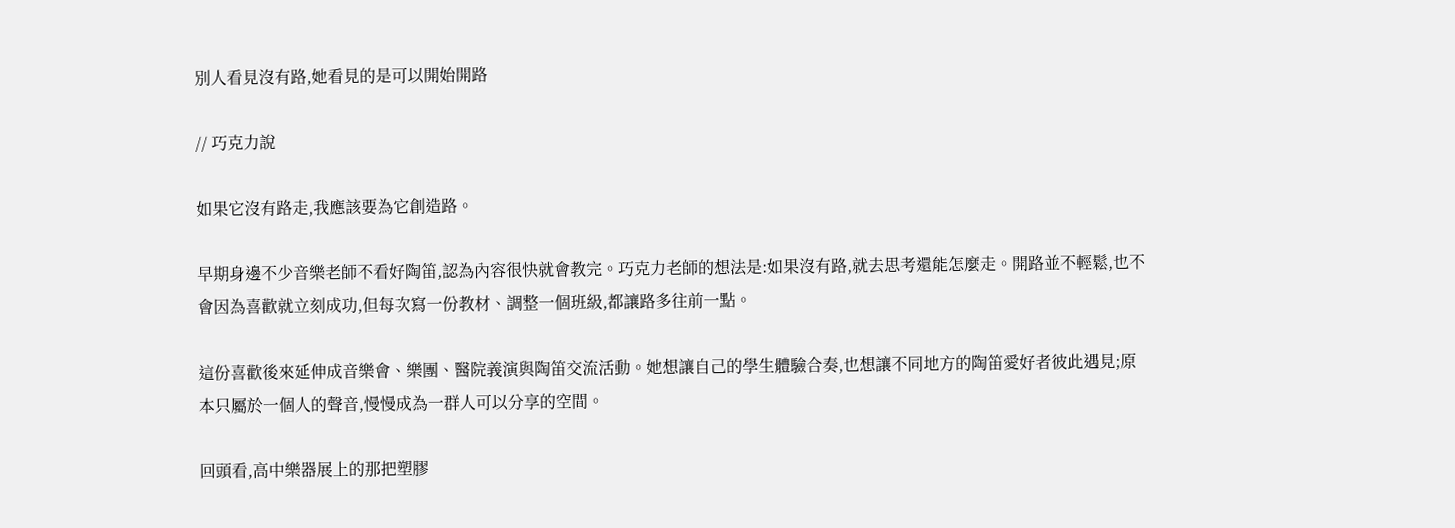別人看見沒有路,她看見的是可以開始開路

// 巧克力說

如果它沒有路走,我應該要為它創造路。

早期身邊不少音樂老師不看好陶笛,認為內容很快就會教完。巧克力老師的想法是:如果沒有路,就去思考還能怎麼走。開路並不輕鬆,也不會因為喜歡就立刻成功,但每次寫一份教材、調整一個班級,都讓路多往前一點。

這份喜歡後來延伸成音樂會、樂團、醫院義演與陶笛交流活動。她想讓自己的學生體驗合奏,也想讓不同地方的陶笛愛好者彼此遇見;原本只屬於一個人的聲音,慢慢成為一群人可以分享的空間。

回頭看,高中樂器展上的那把塑膠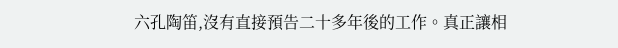六孔陶笛,沒有直接預告二十多年後的工作。真正讓相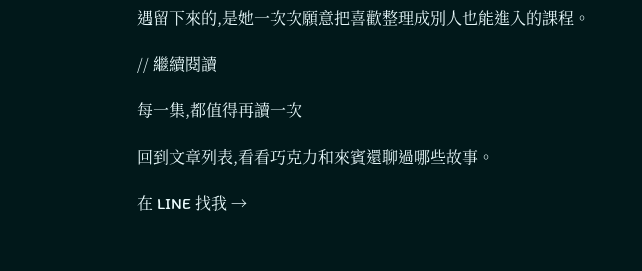遇留下來的,是她一次次願意把喜歡整理成別人也能進入的課程。

// 繼續閱讀

每一集,都值得再讀一次

回到文章列表,看看巧克力和來賓還聊過哪些故事。

在 LINE 找我 →